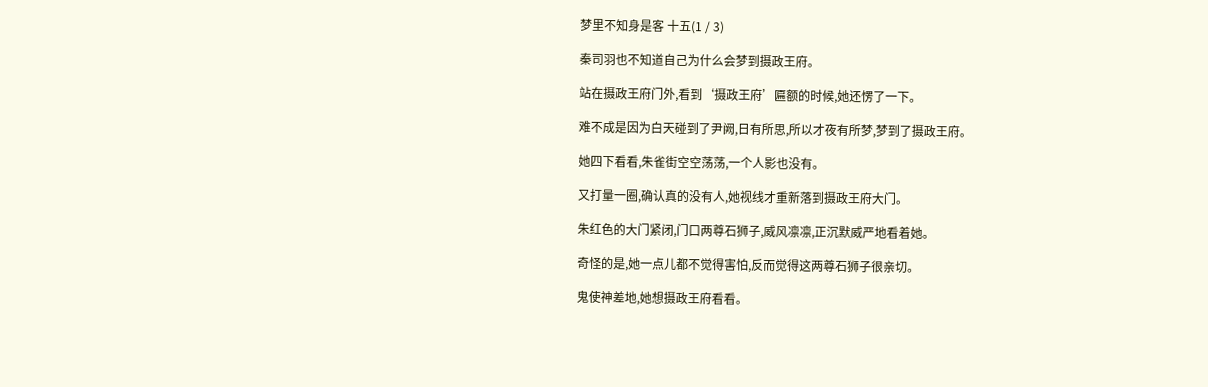梦里不知身是客 十五(1 / 3)

秦司羽也不知道自己为什么会梦到摄政王府。

站在摄政王府门外,看到‘摄政王府’匾额的时候,她还愣了一下。

难不成是因为白天碰到了尹阙,日有所思,所以才夜有所梦,梦到了摄政王府。

她四下看看,朱雀街空空荡荡,一个人影也没有。

又打量一圈,确认真的没有人,她视线才重新落到摄政王府大门。

朱红色的大门紧闭,门口两尊石狮子,威风凛凛,正沉默威严地看着她。

奇怪的是,她一点儿都不觉得害怕,反而觉得这两尊石狮子很亲切。

鬼使神差地,她想摄政王府看看。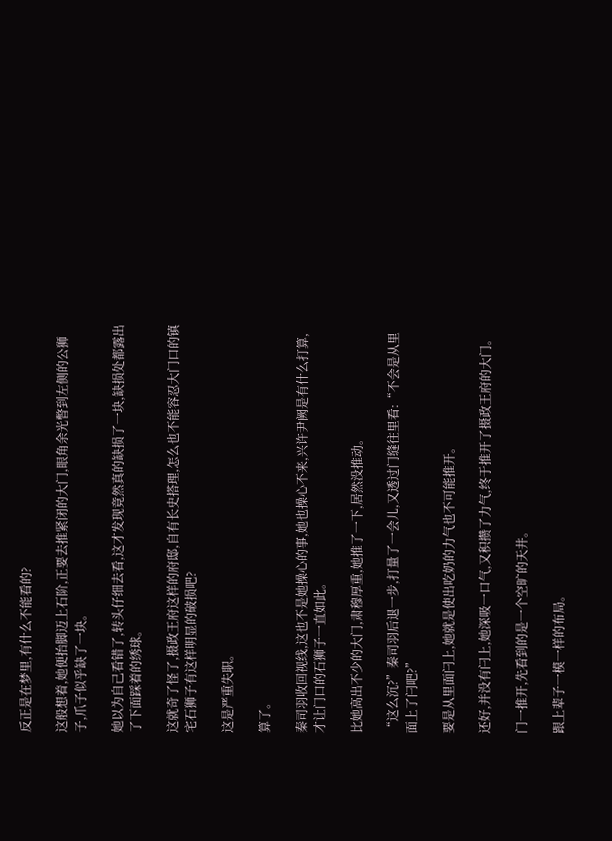反正是在梦里,有什么不能看的?

这般想着,她便抬脚迈上石阶,正要去推紧闭的大门,眼角余光瞥到左侧的公狮子,爪子似乎缺了一块。

她以为自己看错了,转头仔细去看,这才发现竟然真的缺损了一块,缺损处都露出了下面踩着的绣球。

这就奇了怪了,摄政王府这样的府邸,自有长史搭理,怎么也不能容忍大门口的镇宅石狮子有这样明显的破损吧?

这是严重失职。

算了。

秦司羽收回视线,这也不是她操心的事,她也操心不来,兴许尹阙是有什么打算,才让门口的石狮子一直如此。

比她高出不少的大门,肃穆厚重,她推了一下,居然没推动。

“这么沉?”秦司羽后退一步,打量了一会儿,又透过门缝往里看:“不会是从里面上了闩吧?”

要是从里面闩上,她就是使出吃奶的力气也不可能推开。

还好,并没有闩上,她深吸一口气,又积攒了力气,终于推开了摄政王府的大门。

门一推开,先看到的是一个空旷的天井。

跟上辈子一模一样的布局。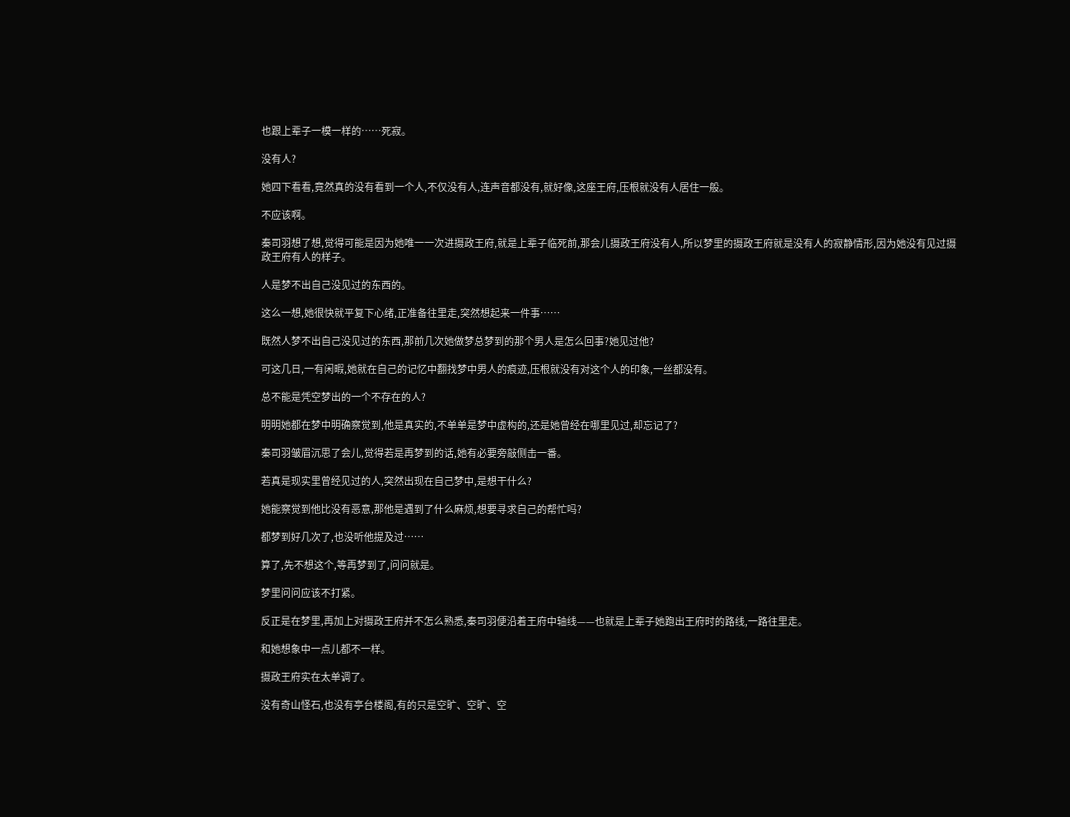也跟上辈子一模一样的……死寂。

没有人?

她四下看看,竟然真的没有看到一个人,不仅没有人,连声音都没有,就好像,这座王府,压根就没有人居住一般。

不应该啊。

秦司羽想了想,觉得可能是因为她唯一一次进摄政王府,就是上辈子临死前,那会儿摄政王府没有人,所以梦里的摄政王府就是没有人的寂静情形,因为她没有见过摄政王府有人的样子。

人是梦不出自己没见过的东西的。

这么一想,她很快就平复下心绪,正准备往里走,突然想起来一件事……

既然人梦不出自己没见过的东西,那前几次她做梦总梦到的那个男人是怎么回事?她见过他?

可这几日,一有闲暇,她就在自己的记忆中翻找梦中男人的痕迹,压根就没有对这个人的印象,一丝都没有。

总不能是凭空梦出的一个不存在的人?

明明她都在梦中明确察觉到,他是真实的,不单单是梦中虚构的,还是她曾经在哪里见过,却忘记了?

秦司羽皱眉沉思了会儿,觉得若是再梦到的话,她有必要旁敲侧击一番。

若真是现实里曾经见过的人,突然出现在自己梦中,是想干什么?

她能察觉到他比没有恶意,那他是遇到了什么麻烦,想要寻求自己的帮忙吗?

都梦到好几次了,也没听他提及过……

算了,先不想这个,等再梦到了,问问就是。

梦里问问应该不打紧。

反正是在梦里,再加上对摄政王府并不怎么熟悉,秦司羽便沿着王府中轴线——也就是上辈子她跑出王府时的路线,一路往里走。

和她想象中一点儿都不一样。

摄政王府实在太单调了。

没有奇山怪石,也没有亭台楼阁,有的只是空旷、空旷、空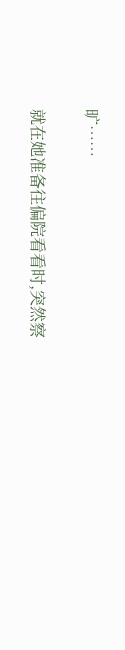旷……

就在她准备往偏院看看时,突然察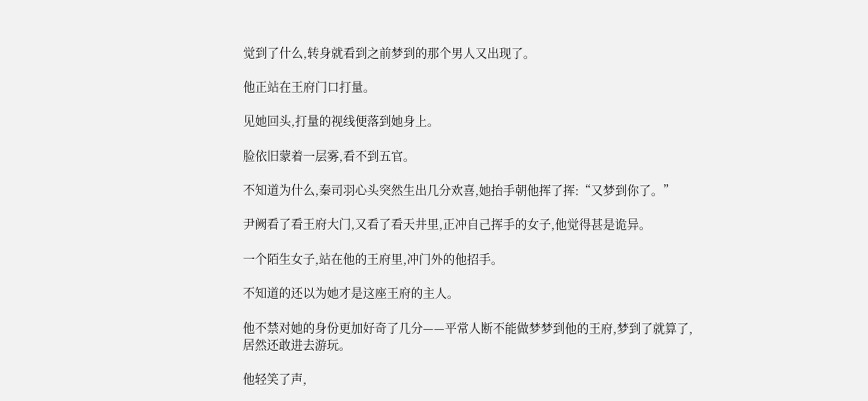觉到了什么,转身就看到之前梦到的那个男人又出现了。

他正站在王府门口打量。

见她回头,打量的视线便落到她身上。

脸依旧蒙着一层雾,看不到五官。

不知道为什么,秦司羽心头突然生出几分欢喜,她抬手朝他挥了挥:“又梦到你了。”

尹阙看了看王府大门,又看了看天井里,正冲自己挥手的女子,他觉得甚是诡异。

一个陌生女子,站在他的王府里,冲门外的他招手。

不知道的还以为她才是这座王府的主人。

他不禁对她的身份更加好奇了几分——平常人断不能做梦梦到他的王府,梦到了就算了,居然还敢进去游玩。

他轻笑了声,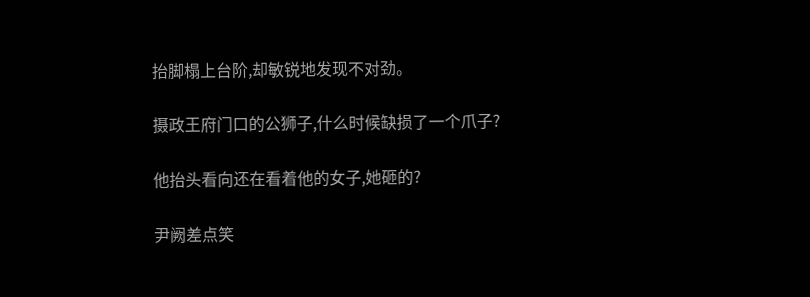抬脚榻上台阶,却敏锐地发现不对劲。

摄政王府门口的公狮子,什么时候缺损了一个爪子?

他抬头看向还在看着他的女子,她砸的?

尹阙差点笑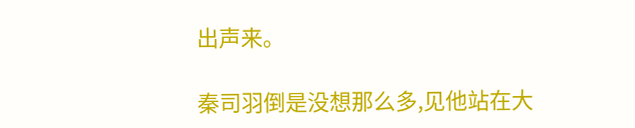出声来。

秦司羽倒是没想那么多,见他站在大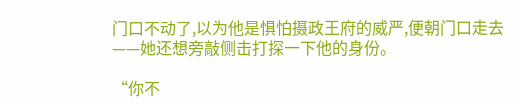门口不动了,以为他是惧怕摄政王府的威严,便朝门口走去——她还想旁敲侧击打探一下他的身份。

“你不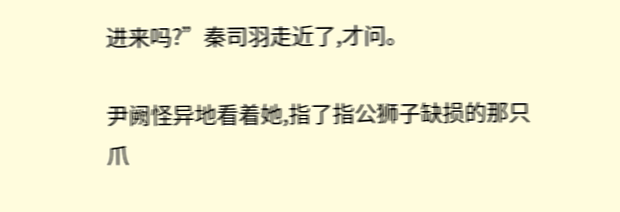进来吗?”秦司羽走近了,才问。

尹阙怪异地看着她,指了指公狮子缺损的那只爪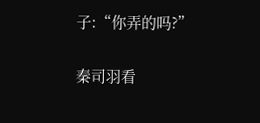子:“你弄的吗?”

秦司羽看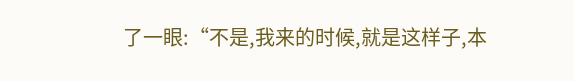了一眼:“不是,我来的时候,就是这样子,本